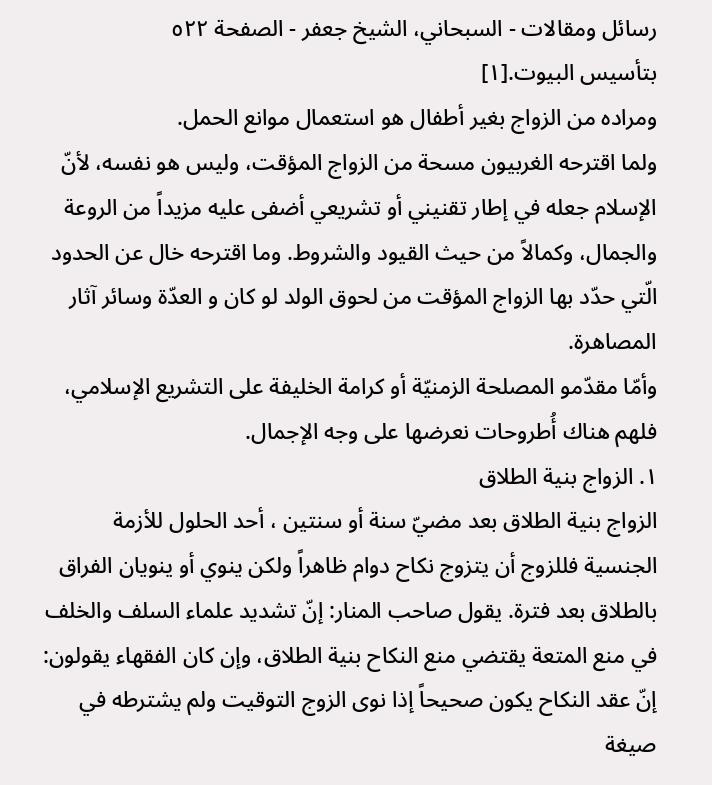رسائل ومقالات - السبحاني، الشيخ جعفر - الصفحة ٥٢٢
بتأسيس البيوت.[١]
ومراده من الزواج بغير أطفال هو استعمال موانع الحمل.
ولما اقترحه الغربيون مسحة من الزواج المؤقت، وليس هو نفسه، لأنّ الإسلام جعله في إطار تقنيني أو تشريعي أضفى عليه مزيداً من الروعة والجمال، وكمالاً من حيث القيود والشروط. وما اقترحه خال عن الحدود الّتي حدّد بها الزواج المؤقت من لحوق الولد لو كان و العدّة وسائر آثار المصاهرة.
وأمّا مقدّمو المصلحة الزمنيّة أو كرامة الخليفة على التشريع الإسلامي، فلهم هناك أُطروحات نعرضها على وجه الإجمال.
١. الزواج بنية الطلاق
الزواج بنية الطلاق بعد مضيّ سنة أو سنتين ، أحد الحلول للأزمة الجنسية فللزوج أن يتزوج نكاح دوام ظاهراً ولكن ينوي أو ينويان الفراق بالطلاق بعد فترة. يقول صاحب المنار: إنّ تشديد علماء السلف والخلف في منع المتعة يقتضي منع النكاح بنية الطلاق، وإن كان الفقهاء يقولون: إنّ عقد النكاح يكون صحيحاً إذا نوى الزوج التوقيت ولم يشترطه في صيغة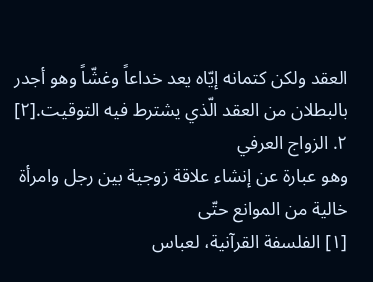العقد ولكن كتمانه إيّاه يعد خداعاً وغشّاً وهو أجدر بالبطلان من العقد الّذي يشترط فيه التوقيت.[٢]
٢. الزواج العرفي
وهو عبارة عن إنشاء علاقة زوجية بين رجل وامرأة خالية من الموانع حتّى
[١] الفلسفة القرآنية، لعباس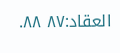العقاد:٨٧ ٨٨.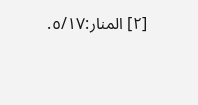[٢] المنار:٥/١٧.